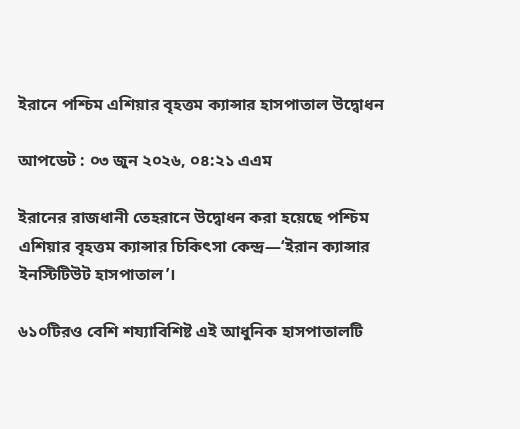ইরানে পশ্চিম এশিয়ার বৃহত্তম ক্যান্সার হাসপাতাল উদ্বোধন

আপডেট : ০৩ জুন ২০২৬, ০৪:২১ এএম

ইরানের রাজধানী তেহরানে উদ্বোধন করা হয়েছে পশ্চিম এশিয়ার বৃহত্তম ক্যান্সার চিকিৎসা কেন্দ্র—‘ইরান ক্যান্সার ইনস্টিটিউট হাসপাতাল’।

৬১০টিরও বেশি শয্যাবিশিষ্ট এই আধুনিক হাসপাতালটি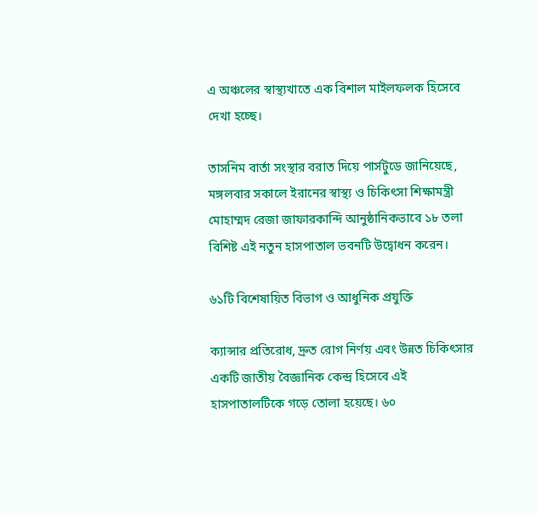এ অঞ্চলের স্বাস্থ্যখাতে এক বিশাল মাইলফলক হিসেবে দেখা হচ্ছে।

তাসনিম বার্তা সংস্থার বরাত দিয়ে পার্সটুডে জানিয়েছে, মঙ্গলবার সকালে ইরানের স্বাস্থ্য ও চিকিৎসা শিক্ষামন্ত্রী মোহাম্মদ রেজা জাফারকান্দি আনুষ্ঠানিকভাবে ১৮ তলা বিশিষ্ট এই নতুন হাসপাতাল ভবনটি উদ্বোধন করেন।

৬১টি বিশেষায়িত বিভাগ ও আধুনিক প্রযুক্তি

ক্যান্সার প্রতিরোধ, দ্রুত রোগ নির্ণয় এবং উন্নত চিকিৎসার একটি জাতীয় বৈজ্ঞানিক কেন্দ্র হিসেবে এই হাসপাতালটিকে গড়ে তোলা হয়েছে। ৬০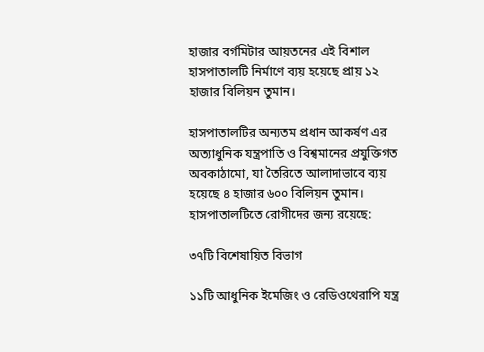হাজার বর্গমিটার আয়তনের এই বিশাল হাসপাতালটি নির্মাণে ব্যয় হয়েছে প্রায় ১২ হাজার বিলিয়ন তুমান।

হাসপাতালটির অন্যতম প্রধান আকর্ষণ এর অত্যাধুনিক যন্ত্রপাতি ও বিশ্বমানের প্রযুক্তিগত অবকাঠামো, যা তৈরিতে আলাদাভাবে ব্যয় হয়েছে ৪ হাজার ৬০০ বিলিয়ন তুমান। হাসপাতালটিতে রোগীদের জন্য রয়েছে:

৩৭টি বিশেষায়িত বিভাগ

১১টি আধুনিক ইমেজিং ও রেডিওথেরাপি যন্ত্র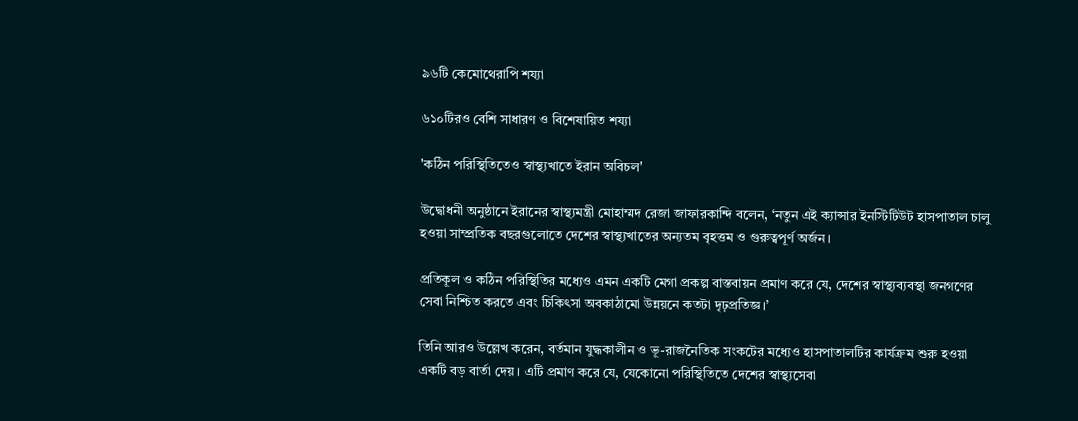৯৬টি কেমোথেরাপি শয্যা

৬১০টিরও বেশি সাধারণ ও বিশেষায়িত শয্যা

'কঠিন পরিস্থিতিতেও স্বাস্থ্যখাতে ইরান অবিচল'

উদ্বোধনী অনুষ্ঠানে ইরানের স্বাস্থ্যমন্ত্রী মোহাম্মদ রেজা জাফারকান্দি বলেন, ‘নতুন এই ক্যান্সার ইনস্টিটিউট হাসপাতাল চালু হওয়া সাম্প্রতিক বছরগুলোতে দেশের স্বাস্থ্যখাতের অন্যতম বৃহত্তম ও গুরুত্বপূর্ণ অর্জন।

প্রতিকূল ও কঠিন পরিস্থিতির মধ্যেও এমন একটি মেগা প্রকল্প বাস্তবায়ন প্রমাণ করে যে, দেশের স্বাস্থ্যব্যবস্থা জনগণের সেবা নিশ্চিত করতে এবং চিকিৎসা অবকাঠামো উন্নয়নে কতটা দৃঢ়প্রতিজ্ঞ।’

তিনি আরও উল্লেখ করেন, বর্তমান যুদ্ধকালীন ও ভূ-রাজনৈতিক সংকটের মধ্যেও হাসপাতালটির কার্যক্রম শুরু হওয়া একটি বড় বার্তা দেয়। এটি প্রমাণ করে যে, যেকোনো পরিস্থিতিতে দেশের স্বাস্থ্যসেবা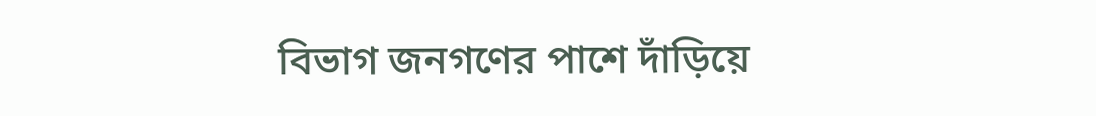বিভাগ জনগণের পাশে দাঁড়িয়ে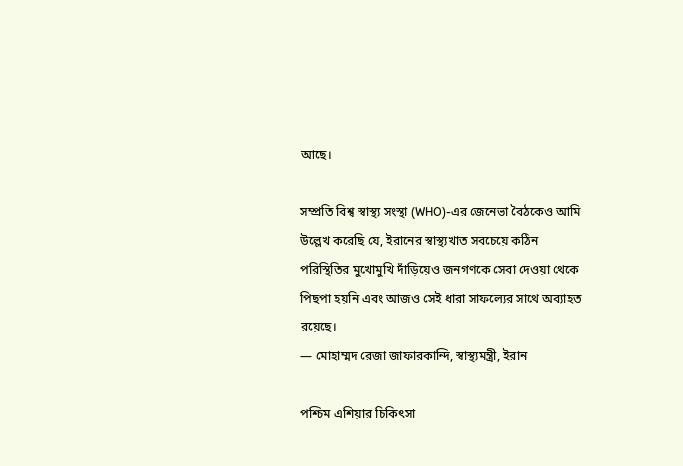আছে।

সম্প্রতি বিশ্ব স্বাস্থ্য সংস্থা (WHO)-এর জেনেভা বৈঠকেও আমি উল্লেখ করেছি যে, ইরানের স্বাস্থ্যখাত সবচেয়ে কঠিন পরিস্থিতির মুখোমুখি দাঁড়িয়েও জনগণকে সেবা দেওয়া থেকে পিছপা হয়নি এবং আজও সেই ধারা সাফল্যের সাথে অব্যাহত রয়েছে।
— মোহাম্মদ রেজা জাফারকান্দি, স্বাস্থ্যমন্ত্রী, ইরান

পশ্চিম এশিয়ার চিকিৎসা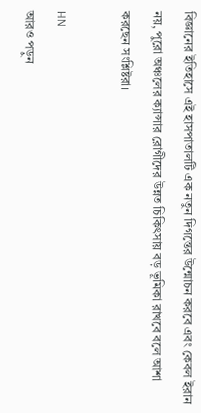বিজ্ঞানের ইতিহাসে এই হাসপাতালটি এক নতুন দিগন্তের উন্মোচন করবে এবং কেবল ইরান নয়, পুরো অঞ্চলের ক্যান্সার রোগীদের উন্নত চিকিৎসায় বড় ভূমিকা রাখবে বলে আশা করছেন সংশ্লিষ্টরা।

HN
আরও পড়ুন